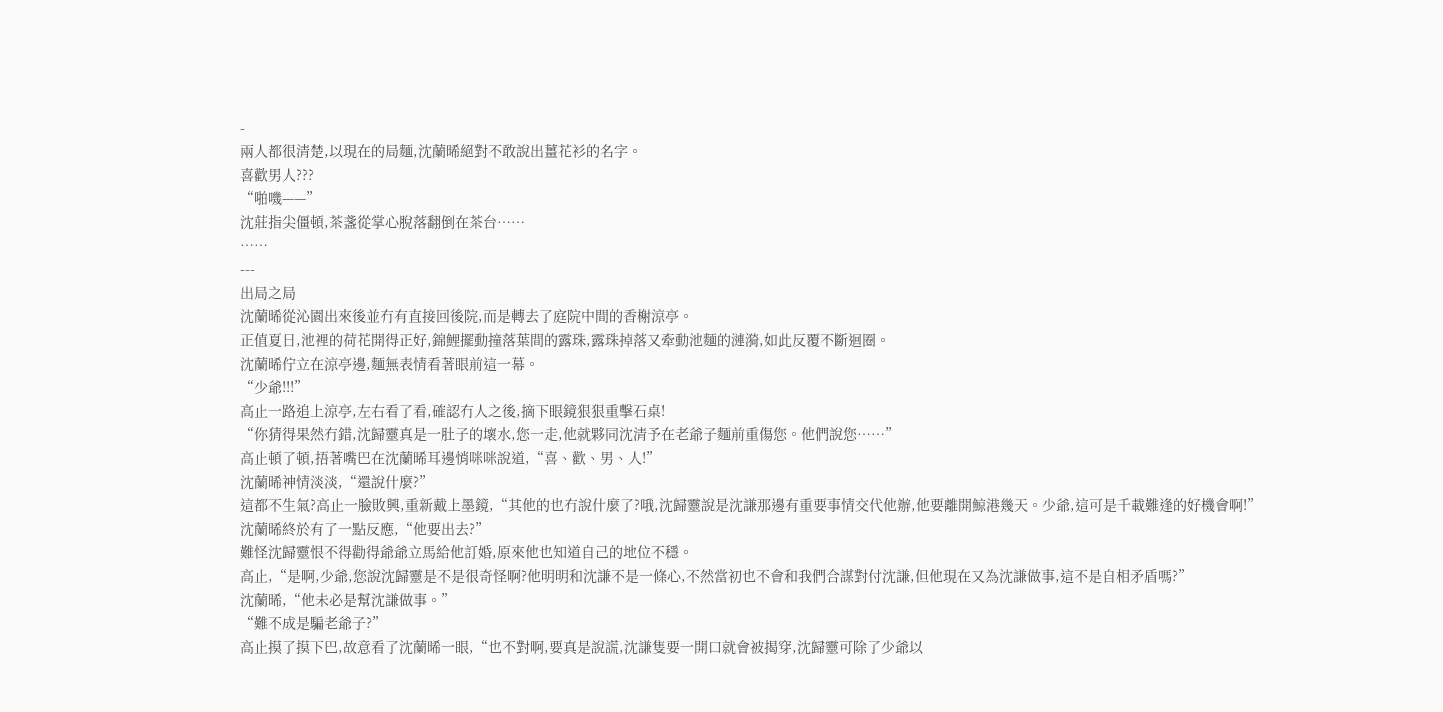-
兩人都很清楚,以現在的局麵,沈蘭晞絕對不敢說出薑花衫的名字。
喜歡男人???
“啪嘰——”
沈莊指尖僵頓,茶盞從掌心脫落翻倒在茶台……
……
---
出局之局
沈蘭晞從沁園出來後並冇有直接回後院,而是轉去了庭院中間的香榭涼亭。
正值夏日,池裡的荷花開得正好,錦鯉擺動撞落葉間的露珠,露珠掉落又牽動池麵的漣漪,如此反覆不斷迴圈。
沈蘭晞佇立在涼亭邊,麵無表情看著眼前這一幕。
“少爺!!!”
高止一路追上涼亭,左右看了看,確認冇人之後,摘下眼鏡狠狠重擊石桌!
“你猜得果然冇錯,沈歸靈真是一肚子的壞水,您一走,他就夥同沈清予在老爺子麵前重傷您。他們說您……”
高止頓了頓,捂著嘴巴在沈蘭晞耳邊悄咪咪說道,“喜、歡、男、人!”
沈蘭晞神情淡淡,“還說什麼?”
這都不生氣?高止一臉敗興,重新戴上墨鏡,“其他的也冇說什麼了?哦,沈歸靈說是沈謙那邊有重要事情交代他辦,他要離開鯨港幾天。少爺,這可是千載難逢的好機會啊!”
沈蘭晞終於有了一點反應,“他要出去?”
難怪沈歸靈恨不得勸得爺爺立馬給他訂婚,原來他也知道自己的地位不穩。
高止,“是啊,少爺,您說沈歸靈是不是很奇怪啊?他明明和沈謙不是一條心,不然當初也不會和我們合謀對付沈謙,但他現在又為沈謙做事,這不是自相矛盾嗎?”
沈蘭晞,“他未必是幫沈謙做事。”
“難不成是騙老爺子?”
高止摸了摸下巴,故意看了沈蘭晞一眼,“也不對啊,要真是說謊,沈謙隻要一開口就會被揭穿,沈歸靈可除了少爺以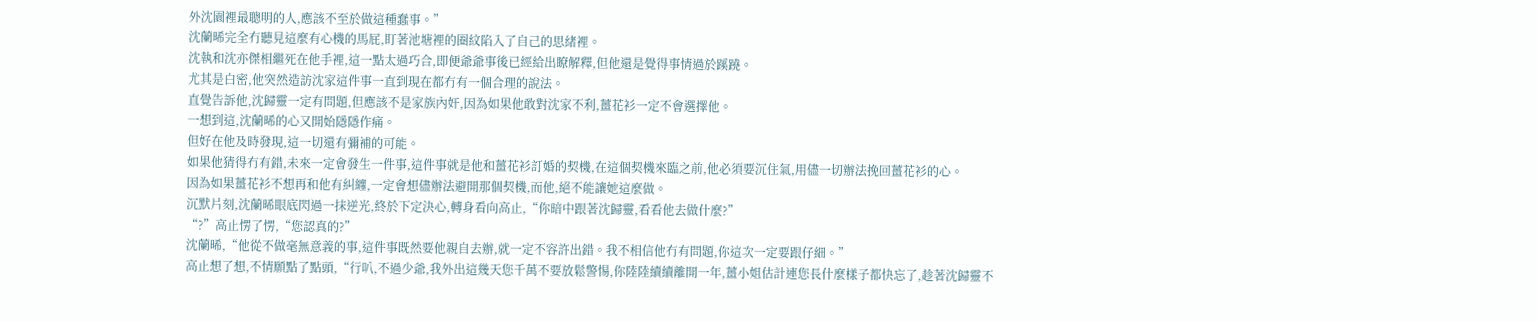外沈園裡最聰明的人,應該不至於做這種蠢事。”
沈蘭晞完全冇聽見這麼有心機的馬屁,盯著池塘裡的圈紋陷入了自己的思緒裡。
沈執和沈亦傑相繼死在他手裡,這一點太過巧合,即便爺爺事後已經給出瞭解釋,但他還是覺得事情過於蹊蹺。
尤其是白密,他突然造訪沈家這件事一直到現在都冇有一個合理的說法。
直覺告訴他,沈歸靈一定有問題,但應該不是家族內奸,因為如果他敢對沈家不利,薑花衫一定不會選擇他。
一想到這,沈蘭晞的心又開始隱隱作痛。
但好在他及時發現,這一切還有彌補的可能。
如果他猜得冇有錯,未來一定會發生一件事,這件事就是他和薑花衫訂婚的契機,在這個契機來臨之前,他必須要沉住氣,用儘一切辦法挽回薑花衫的心。
因為如果薑花衫不想再和他有糾纏,一定會想儘辦法避開那個契機,而他,絕不能讓她這麼做。
沉默片刻,沈蘭晞眼底閃過一抹逆光,終於下定決心,轉身看向高止,“你暗中跟著沈歸靈,看看他去做什麼?”
“?”高止愣了愣,“您認真的?”
沈蘭晞,“他從不做毫無意義的事,這件事既然要他親自去辦,就一定不容許出錯。我不相信他冇有問題,你這次一定要跟仔細。”
高止想了想,不情願點了點頭,“行叭,不過少爺,我外出這幾天您千萬不要放鬆警惕,你陸陸續續離開一年,薑小姐估計連您長什麼樣子都快忘了,趁著沈歸靈不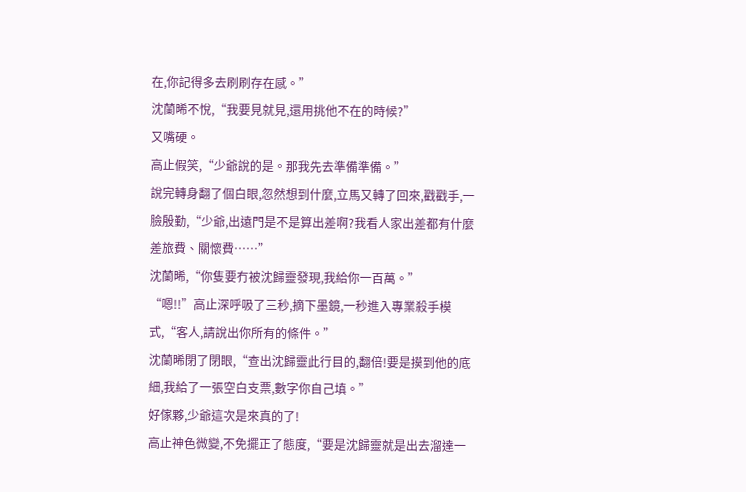在,你記得多去刷刷存在感。”
沈蘭晞不悅,“我要見就見,還用挑他不在的時候?”
又嘴硬。
高止假笑,“少爺說的是。那我先去準備準備。”
說完轉身翻了個白眼,忽然想到什麼,立馬又轉了回來,戳戳手,一臉殷勤,“少爺,出遠門是不是算出差啊?我看人家出差都有什麼差旅費、關懷費……”
沈蘭晞,“你隻要冇被沈歸靈發現,我給你一百萬。”
“嗯!!”高止深呼吸了三秒,摘下墨鏡,一秒進入專業殺手模式,“客人,請說出你所有的條件。”
沈蘭晞閉了閉眼,“查出沈歸靈此行目的,翻倍!要是摸到他的底細,我給了一張空白支票,數字你自己填。”
好傢夥,少爺這次是來真的了!
高止神色微變,不免擺正了態度,“要是沈歸靈就是出去溜達一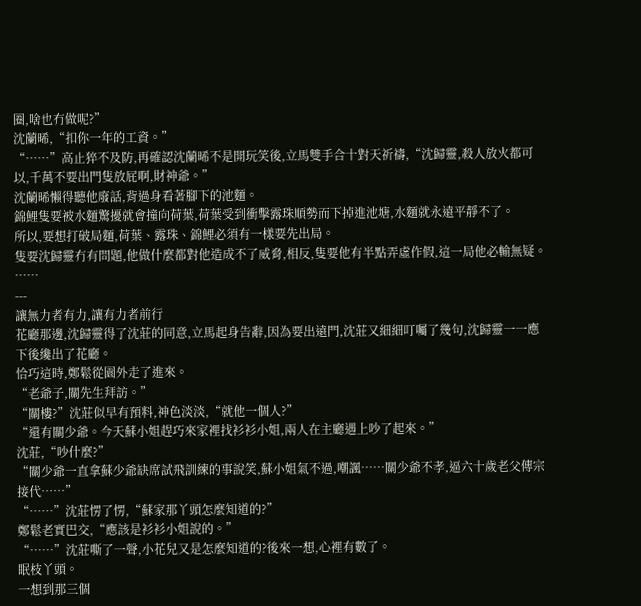圈,啥也冇做呢?”
沈蘭晞,“扣你一年的工資。”
“……”高止猝不及防,再確認沈蘭晞不是開玩笑後,立馬雙手合十對天祈禱,“沈歸靈,殺人放火都可以,千萬不要出門隻放屁啊,財神爺。”
沈蘭晞懶得聽他廢話,背過身看著腳下的池麵。
錦鯉隻要被水麵驚擾就會撞向荷葉,荷葉受到衝擊露珠順勢而下掉進池塘,水麵就永遠平靜不了。
所以,要想打破局麵,荷葉、露珠、錦鯉必須有一樣要先出局。
隻要沈歸靈冇有問題,他做什麼都對他造成不了威脅,相反,隻要他有半點弄虛作假,這一局他必輸無疑。
……
---
讓無力者有力,讓有力者前行
花廳那邊,沈歸靈得了沈莊的同意,立馬起身告辭,因為要出遠門,沈莊又細細叮囑了幾句,沈歸靈一一應下後纔出了花廳。
恰巧這時,鄭鬆從園外走了進來。
“老爺子,關先生拜訪。”
“關樓?”沈莊似早有預料,神色淡淡,“就他一個人?”
“還有關少爺。今天蘇小姐趕巧來家裡找衫衫小姐,兩人在主廳遇上吵了起來。”
沈莊,“吵什麼?”
“關少爺一直拿蘇少爺缺席試飛訓練的事說笑,蘇小姐氣不過,嘲諷……關少爺不孝,逼六十歲老父傳宗接代……”
“……”沈莊愣了愣,“蘇家那丫頭怎麼知道的?”
鄭鬆老實巴交,“應該是衫衫小姐說的。”
“……”沈莊嘶了一聲,小花兒又是怎麼知道的?後來一想,心裡有數了。
眠枝丫頭。
一想到那三個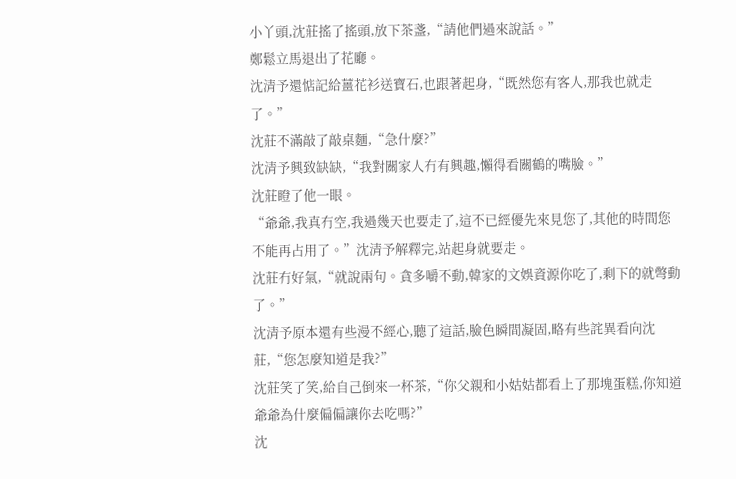小丫頭,沈莊搖了搖頭,放下茶盞,“請他們過來說話。”
鄭鬆立馬退出了花廳。
沈清予還惦記給薑花衫送寶石,也跟著起身,“既然您有客人,那我也就走了。”
沈莊不滿敲了敲桌麵,“急什麼?”
沈清予興致缺缺,“我對關家人冇有興趣,懶得看關鶴的嘴臉。”
沈莊瞪了他一眼。
“爺爺,我真冇空,我過幾天也要走了,這不已經優先來見您了,其他的時間您不能再占用了。”沈清予解釋完,站起身就要走。
沈莊冇好氣,“就說兩句。貪多嚼不動,韓家的文娛資源你吃了,剩下的就彆動了。”
沈清予原本還有些漫不經心,聽了這話,臉色瞬間凝固,略有些詫異看向沈莊,“您怎麼知道是我?”
沈莊笑了笑,給自己倒來一杯茶,“你父親和小姑姑都看上了那塊蛋糕,你知道爺爺為什麼偏偏讓你去吃嗎?”
沈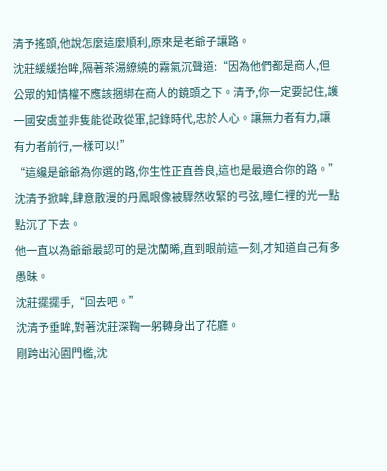清予搖頭,他說怎麼這麼順利,原來是老爺子讓路。
沈莊緩緩抬眸,隔著茶湯繚繞的霧氣沉聲道:“因為他們都是商人,但公眾的知情權不應該捆綁在商人的鏡頭之下。清予,你一定要記住,護一國安虞並非隻能從政從軍,記錄時代,忠於人心。讓無力者有力,讓有力者前行,一樣可以!”
“這纔是爺爺為你選的路,你生性正直善良,這也是最適合你的路。”
沈清予掀眸,肆意散漫的丹鳳眼像被驟然收緊的弓弦,瞳仁裡的光一點點沉了下去。
他一直以為爺爺最認可的是沈蘭晞,直到眼前這一刻,才知道自己有多愚昧。
沈莊擺擺手,“回去吧。”
沈清予垂眸,對著沈莊深鞠一躬轉身出了花廳。
剛跨出沁園門檻,沈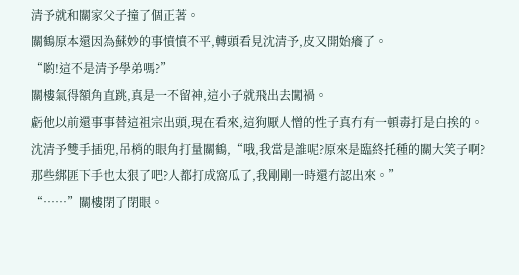清予就和關家父子撞了個正著。
關鶴原本還因為蘇妙的事憤憤不平,轉頭看見沈清予,皮又開始癢了。
“喲!這不是清予學弟嗎?”
關樓氣得額角直跳,真是一不留神,這小子就飛出去闖禍。
虧他以前還事事替這祖宗出頭,現在看來,這狗厭人憎的性子真冇有一頓毒打是白挨的。
沈清予雙手插兜,吊梢的眼角打量關鶴,“哦,我當是誰呢?原來是臨終托種的關大笑子啊?那些綁匪下手也太狠了吧?人都打成窩瓜了,我剛剛一時還冇認出來。”
“……”關樓閉了閉眼。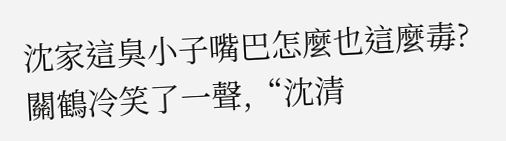沈家這臭小子嘴巴怎麼也這麼毒?
關鶴冷笑了一聲,“沈清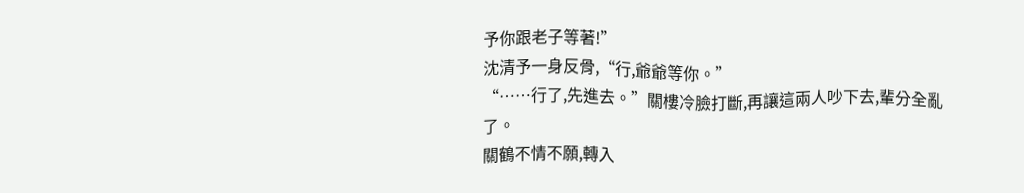予你跟老子等著!”
沈清予一身反骨,“行,爺爺等你。”
“……行了,先進去。”關樓冷臉打斷,再讓這兩人吵下去,輩分全亂了。
關鶴不情不願,轉入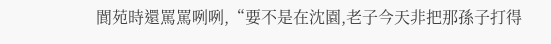閬苑時還罵罵咧咧,“要不是在沈園,老子今天非把那孫子打得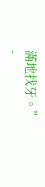滿地找牙。”
-